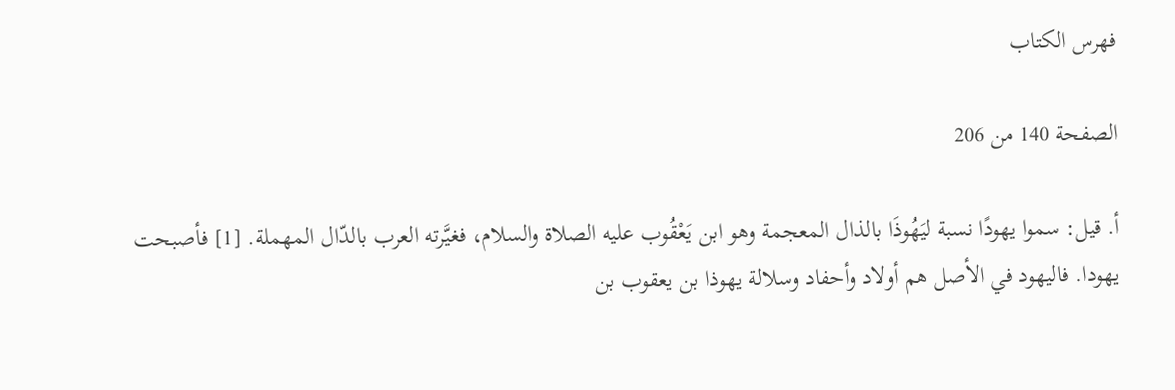فهرس الكتاب

الصفحة 140 من 206

أ. قيل: سموا يهودًا نسبة ليَهُوذَا بالذال المعجمة وهو ابن يَعْقُوب عليه الصلاة والسلام، فغيَّرته العرب بالدّال المهملة. [1] فأصبحت يهودا. فاليهود في الأصل هم أولاد وأحفاد وسلالة يهوذا بن يعقوب بن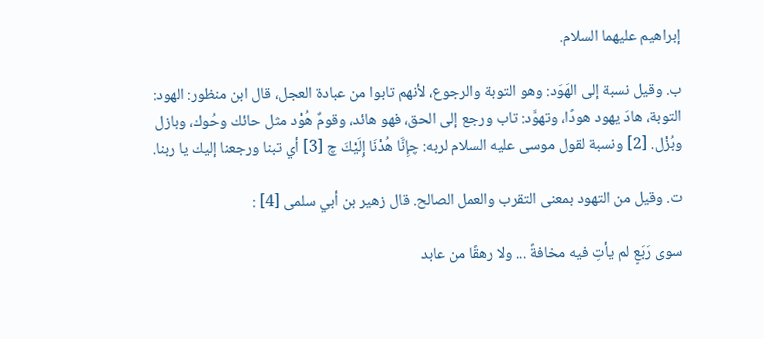إبراهيم عليهما السلام.

ب. وقيل نسبة إلى الهَوَد: وهو التوبة والرجوع، لأنهم تابوا من عبادة العجل، قال ابن منظور: الهود: التوبة، هادَ يهود هودًا، وتهوَّد: تاب ورجع إلى الحق، فهو هائد، وقومٌ هُوْد مثل حائك وحُوك، وبازل وبُزْل. [2] ونسبة لقول موسى عليه السلام لربه: چإِنَّا هُدْنَا إِلَيْكَ چ [3] أي تبنا ورجعنا إليك يا ربنا.

ت. وقيل من التهود بمعنى التقرب والعمل الصالح. قال زهير بن أبي سلمى [4] :

سوى رَبَعٍ لم يأتِ فيه مخافةً ... ولا رهقًا من عابد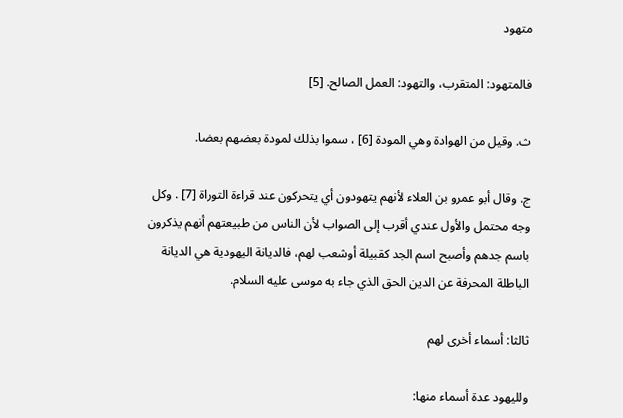متهود

فالمتهود: المتقرب، والتهود: العمل الصالح. [5]

ث. وقيل من الهوادة وهي المودة [6] ، سموا بذلك لمودة بعضهم بعضا.

ج. وقال أبو عمرو بن العلاء لأنهم يتهودون أي يتحركون عند قراءة التوراة [7] . وكل وجه محتمل والأول عندي أقرب إلى الصواب لأن الناس من طبيعتهم أنهم يذكرون باسم جدهم وأصبح اسم الجد كقبيلة أوشعب لهم، فالديانة اليهودية هي الديانة الباطلة المحرفة عن الدين الحق الذي جاء به موسى عليه السلام.

ثالثا: أسماء أخرى لهم

ولليهود عدة أسماء منها: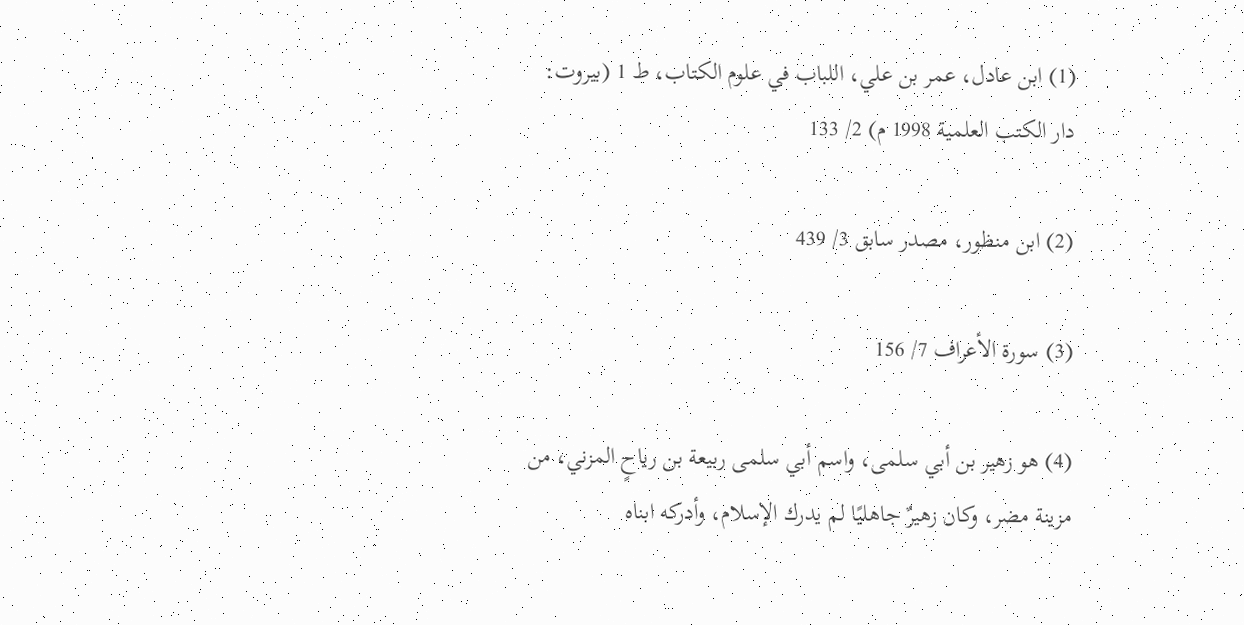(1) ابن عادل، عمر بن علي، اللباب في علوم الكتاب، ط 1 (بيروت: دار الكتب العلمية 1998 م) 2/ 133

(2) ابن منظور، مصدر سابق 3/ 439

(3) سورة الأعراف 7/ 156

(4) هو زهير بن أبي سلمى، واسم أبي سلمى ربيعة بن رياحٍ المزني، من مزينة مضر، وكان زهيرٌ جاهليًا لم يدرك الإسلام، وأدركه ابناه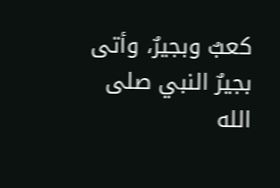كعبٌ وبجيرٌ، وأتى بجيرٌ النبي صلى الله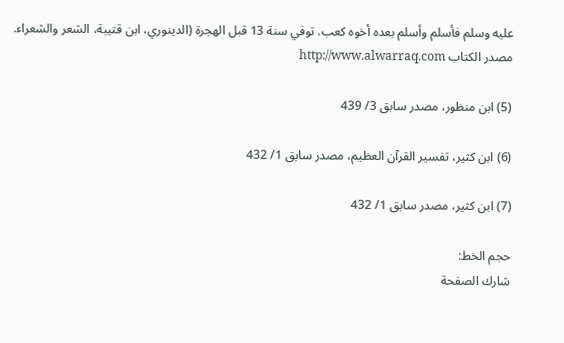عليه وسلم فأسلم وأسلم بعده أخوه كعب. توفي سنة 13 قبل الهجرة (الدينوري، ابن قتيبة، الشعر والشعراء. مصدر الكتاب http://www.alwarraq.com

(5) ابن منظور، مصدر سابق 3/ 439

(6) ابن كثير، تفسير القرآن العظيم، مصدر سابق 1/ 432

(7) ابن كثير، مصدر سابق 1/ 432

حجم الخط:
شارك الصفحة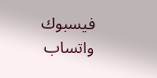فيسبوك واتساب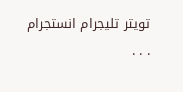تويتر تليجرام انستجرام
. . .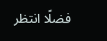فضلًا انتظر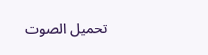تحميل الصوت